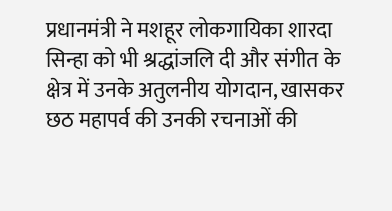प्रधानमंत्री ने मशहूर लोकगायिका शारदा सिन्हा को भी श्रद्धांजलि दी और संगीत के क्षेत्र में उनके अतुलनीय योगदान, खासकर छठ महापर्व की उनकी रचनाओं की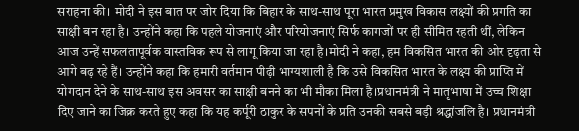सराहना की। मोदी ने इस बात पर जोर दिया कि बिहार के साथ-साथ पूरा भारत प्रमुख विकास लक्ष्यों की प्रगति का साक्षी बन रहा है। उन्होंने कहा कि पहले योजनाएं और परियोजनाएं सिर्फ कागजों पर ही सीमित रहती थीं, लेकिन आज उन्हें सफलतापूर्वक वास्तविक रूप से लागू किया जा रहा है।मोदी ने कहा, हम विकसित भारत की ओर दृढ़ता से आगे बढ़ रहे हैं। उन्होंने कहा कि हमारी वर्तमान पीढ़ी भाग्यशाली है कि उसे विकसित भारत के लक्ष्य की प्राप्ति में योगदान देने के साथ-साथ इस अवसर का साक्षी बनने का भी मौका मिला है।प्रधानमंत्री ने मातृभाषा में उच्च शिक्षा दिए जाने का जिक्र करते हुए कहा कि यह कर्पूरी ठाकुर के सपनों के प्रति उनकी सबसे बड़ी श्रद्धांजलि है। प्रधानमंत्री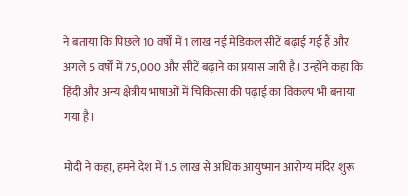ने बताया कि पिछले 10 वर्षों में 1 लाख नई मेडिकल सीटें बढ़ाई गई हैं और अगले 5 वर्षों में 75,000 और सीटें बढ़ाने का प्रयास जारी है। उन्होंने कहा कि हिंदी और अन्य क्षेत्रीय भाषाओं में चिकित्सा की पढ़ाई का विकल्प भी बनाया गया है।

मोदी ने कहा, हमने देश में 1.5 लाख से अधिक आयुष्मान आरोग्य मंदिर शुरू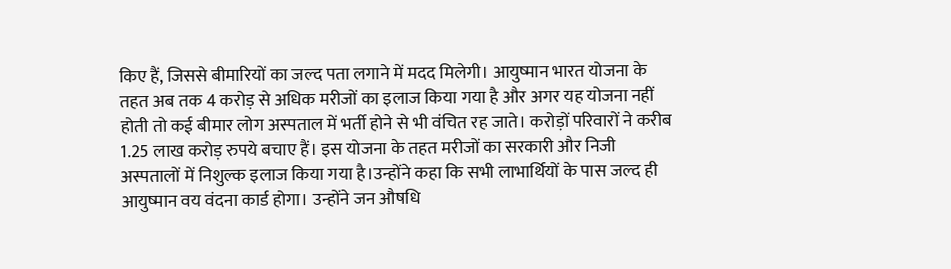किए हैं, जिससे बीमारियों का जल्द पता लगाने में मदद मिलेगी। आयुष्मान भारत योजना के तहत अब तक 4 करोड़ से अधिक मरीजों का इलाज किया गया है और अगर यह योजना नहीं होती तो कई बीमार लोग अस्पताल में भर्ती होने से भी वंचित रह जाते। करोड़ों परिवारों ने करीब 1.25 लाख करोड़ रुपये बचाए हैं। इस योजना के तहत मरीजों का सरकारी और निजी अस्पतालों में निशुल्क इलाज किया गया है।उन्होंने कहा कि सभी लाभार्थियों के पास जल्द ही आयुष्मान वय वंदना कार्ड होगा। उन्होंने जन औषधि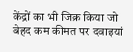केंद्रों का भी जिक्र किया जो बेहद कम कीमत पर दवाइयां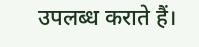उपलब्ध कराते हैं।